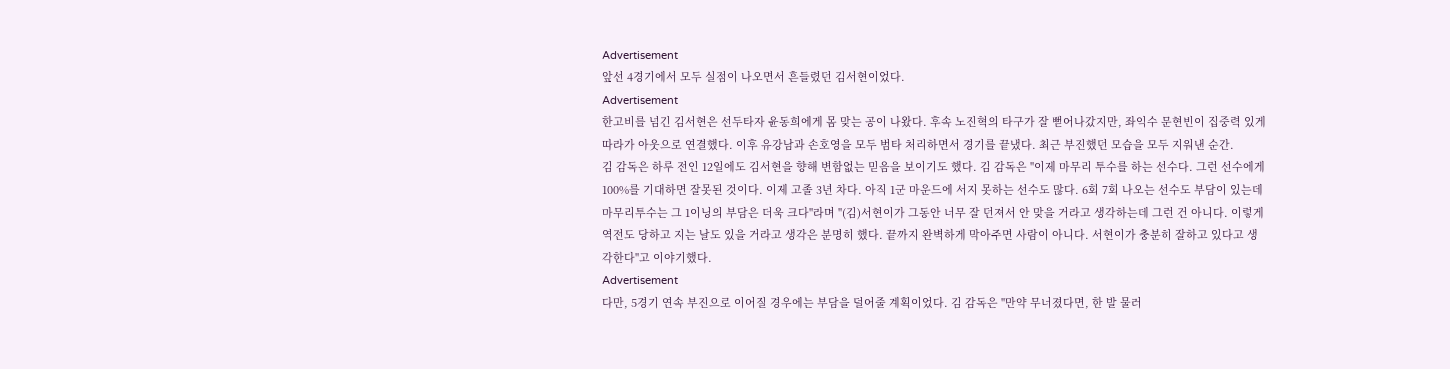Advertisement
앞선 4경기에서 모두 실점이 나오면서 흔들렸던 김서현이었다.
Advertisement
한고비를 넘긴 김서현은 선두타자 윤동희에게 몸 맞는 공이 나왔다. 후속 노진혁의 타구가 잘 뻗어나갔지만, 좌익수 문현빈이 집중력 있게 따라가 아웃으로 연결했다. 이후 유강남과 손호영을 모두 범타 처리하면서 경기를 끝냈다. 최근 부진했던 모습을 모두 지워낸 순간.
김 감독은 하루 전인 12일에도 김서현을 향해 변함없는 믿음을 보이기도 했다. 김 감독은 "이제 마무리 투수를 하는 선수다. 그런 선수에게 100%를 기대하면 잘못된 것이다. 이제 고졸 3년 차다. 아직 1군 마운드에 서지 못하는 선수도 많다. 6회 7회 나오는 선수도 부담이 있는데 마무리투수는 그 1이닝의 부담은 더욱 크다"라며 "(김)서현이가 그동안 너무 잘 던져서 안 맞을 거라고 생각하는데 그런 건 아니다. 이렇게 역전도 당하고 지는 날도 있을 거라고 생각은 분명히 했다. 끝까지 완벽하게 막아주면 사람이 아니다. 서현이가 충분히 잘하고 있다고 생각한다"고 이야기했다.
Advertisement
다만, 5경기 연속 부진으로 이어질 경우에는 부담을 덜어줄 계획이었다. 김 감독은 "만약 무너졌다면, 한 발 물러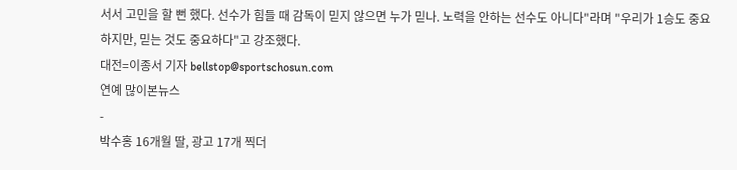서서 고민을 할 뻔 했다. 선수가 힘들 때 감독이 믿지 않으면 누가 믿나. 노력을 안하는 선수도 아니다"라며 "우리가 1승도 중요하지만, 믿는 것도 중요하다"고 강조했다.
대전=이종서 기자 bellstop@sportschosun.com
연예 많이본뉴스
-
박수홍 16개월 딸, 광고 17개 찍더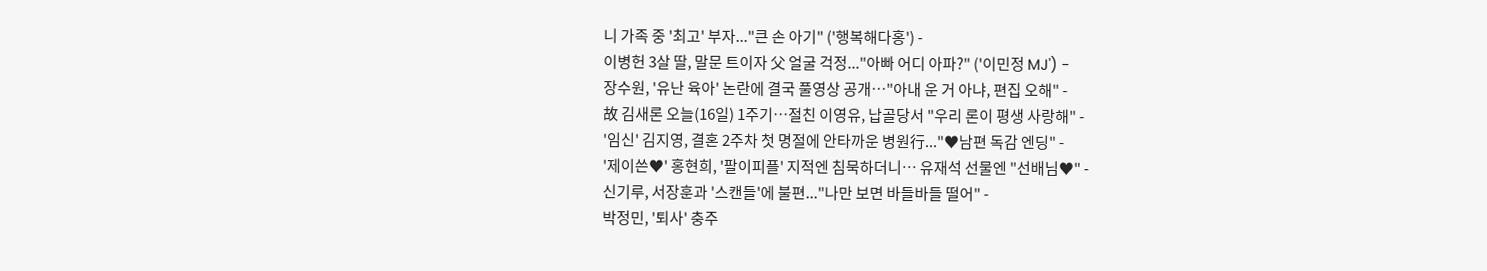니 가족 중 '최고' 부자..."큰 손 아기" ('행복해다홍') -
이병헌 3살 딸, 말문 트이자 父 얼굴 걱정..."아빠 어디 아파?" ('이민정 MJ') -
장수원, '유난 육아' 논란에 결국 풀영상 공개…"아내 운 거 아냐, 편집 오해" -
故 김새론 오늘(16일) 1주기…절친 이영유, 납골당서 "우리 론이 평생 사랑해" -
'임신' 김지영, 결혼 2주차 첫 명절에 안타까운 병원行..."♥남편 독감 엔딩" -
'제이쓴♥' 홍현희, '팔이피플' 지적엔 침묵하더니… 유재석 선물엔 "선배님♥" -
신기루, 서장훈과 '스캔들'에 불편..."나만 보면 바들바들 떨어" -
박정민, '퇴사' 충주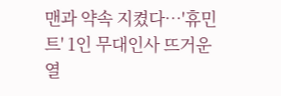맨과 약속 지켰다…'휴민트' 1인 무대인사 뜨거운 열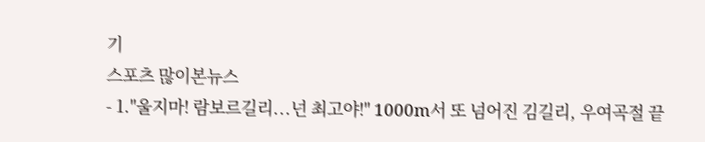기
스포츠 많이본뉴스
- 1."울지마! 람보르길리...넌 최고야!" 1000m서 또 넘어진 김길리, 우여곡절 끝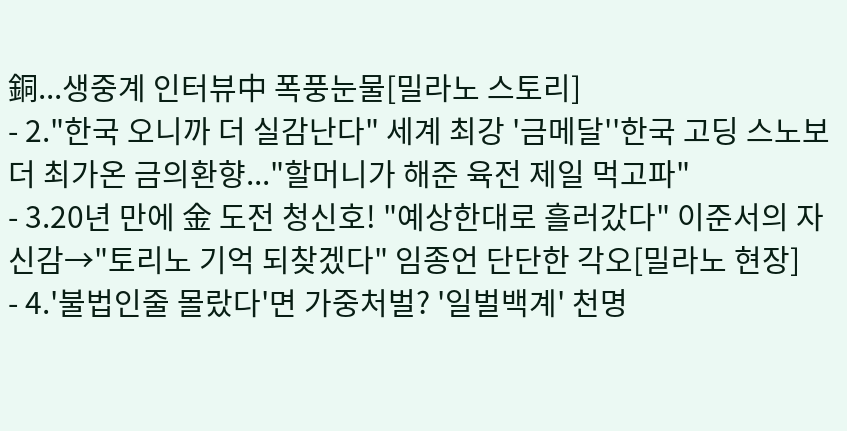銅...생중계 인터뷰中 폭풍눈물[밀라노 스토리]
- 2."한국 오니까 더 실감난다" 세계 최강 '금메달''한국 고딩 스노보더 최가온 금의환향..."할머니가 해준 육전 제일 먹고파"
- 3.20년 만에 金 도전 청신호! "예상한대로 흘러갔다" 이준서의 자신감→"토리노 기억 되찾겠다" 임종언 단단한 각오[밀라노 현장]
- 4.'불법인줄 몰랐다'면 가중처벌? '일벌백계' 천명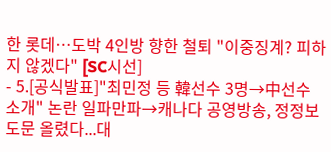한 롯데…도박 4인방 향한 철퇴 "이중징계? 피하지 않겠다" [SC시선]
- 5.[공식발표]"최민정 등 韓선수 3명→中선수 소개" 논란 일파만파→캐나다 공영방송, 정정보도문 올렸다...대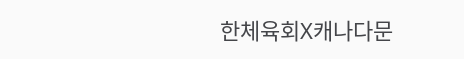한체육회X캐나다문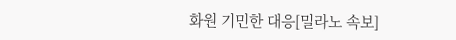화원 기민한 대응[밀라노 속보]